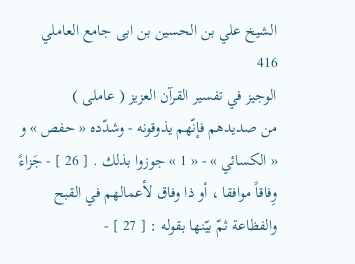الشيخ علي بن الحسين بن ابى جامع العاملي
416
الوجيز في تفسير القرآن العزيز ( عاملى )
من صديدهم فإنّهم يذوقونه - وشدّده « حفص » و « الكسائي » - « 1 » جوزوا بذلك . [ 26 ] - جَزاءً وِفاقاً موافقا ، أو ذا وفاق لأعمالهم في القبح والفظاعة ثمّ بيّنها بقوله : [ 27 ] -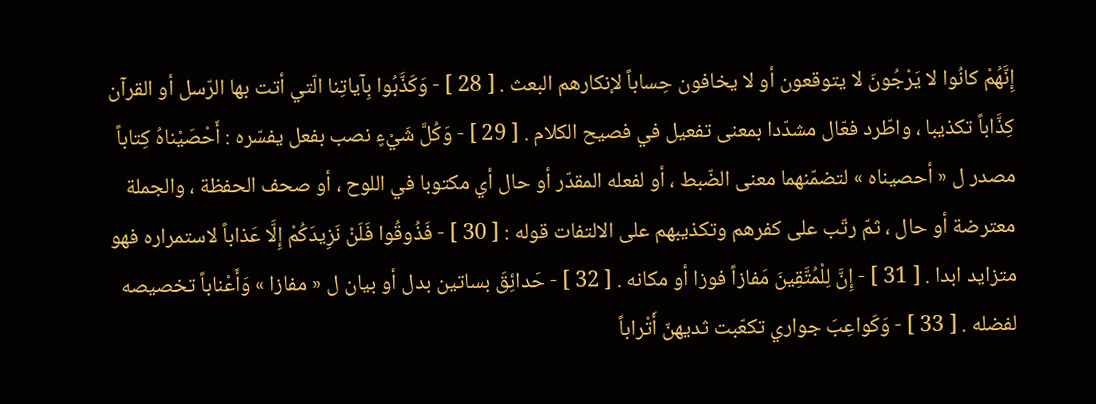إِنَّهُمْ كانُوا لا يَرْجُونَ لا يتوقعون أو لا يخافون حِساباً لإنكارهم البعث . [ 28 ] - وَكَذَّبُوا بِآياتِنا الّتي أتت بها الرّسل أو القرآن كِذَّاباً تكذيبا ، واطّرد فعّال مشدّدا بمعنى تفعيل في فصيح الكلام . [ 29 ] - وَكُلَّ شَيْءٍ نصب بفعل يفسّره : أَحْصَيْناهُ كِتاباً مصدر ل « أحصيناه » لتضمّنهما معنى الضّبط ، أو لفعله المقدّر أو حال أي مكتوبا في اللوح ، أو صحف الحفظة ، والجملة معترضة أو حال ، ثمّ رتّب على كفرهم وتكذيبهم على الالتفات قوله : [ 30 ] - فَذُوقُوا فَلَنْ نَزِيدَكُمْ إِلَّا عَذاباً لاستمراره فهو متزايد ابدا . [ 31 ] - إِنَّ لِلْمُتَّقِينَ مَفازاً فوزا أو مكانه . [ 32 ] - حَدائِقَ بساتين بدل أو بيان ل « مفازا » وَأَعْناباً تخصيصه لفضله . [ 33 ] - وَكَواعِبَ جواري تكعّبت ثديهنّ أَتْراباً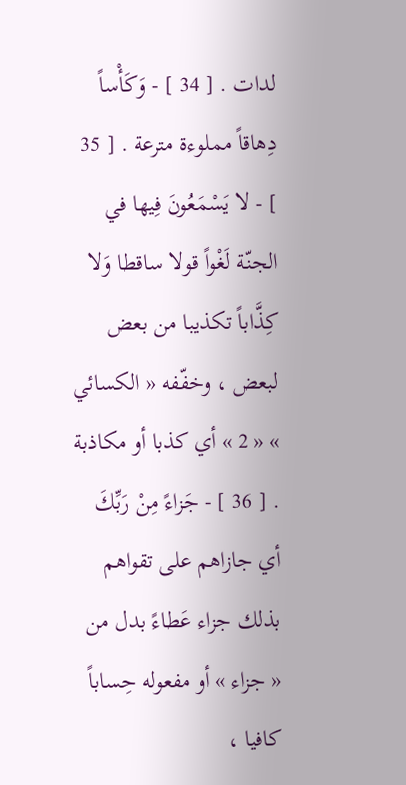لدات . [ 34 ] - وَكَأْساً دِهاقاً مملوءة مترعة . [ 35 ] - لا يَسْمَعُونَ فِيها في الجنّة لَغْواً قولا ساقطا وَلا كِذَّاباً تكذيبا من بعض لبعض ، وخفّفه « الكسائي » « 2 » أي كذبا أو مكاذبة . [ 36 ] - جَزاءً مِنْ رَبِّكَ أي جازاهم على تقواهم بذلك جزاء عَطاءً بدل من « جزاء » أو مفعوله حِساباً كافيا ،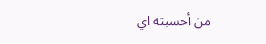من أحسبته اي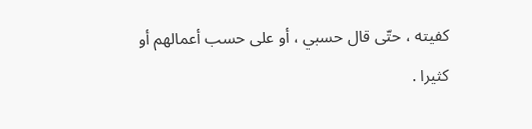كفيته ، حتّى قال حسبي ، أو على حسب أعمالهم أو كثيرا .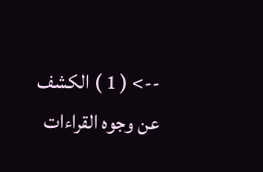--> ( 1 ) الكشف عن وجوه القراءات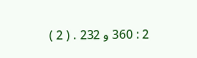2 : 360 و 232 . ( 2 )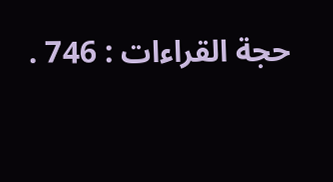حجة القراءات : 746 .